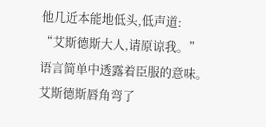他几近本能地低头,低声道:
“艾斯德斯大人,请原谅我。”
语言简单中透露着臣服的意味。
艾斯德斯唇角弯了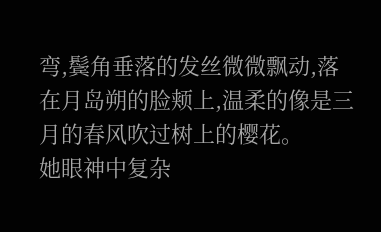弯,鬓角垂落的发丝微微飘动,落在月岛朔的脸颊上,温柔的像是三月的春风吹过树上的樱花。
她眼神中复杂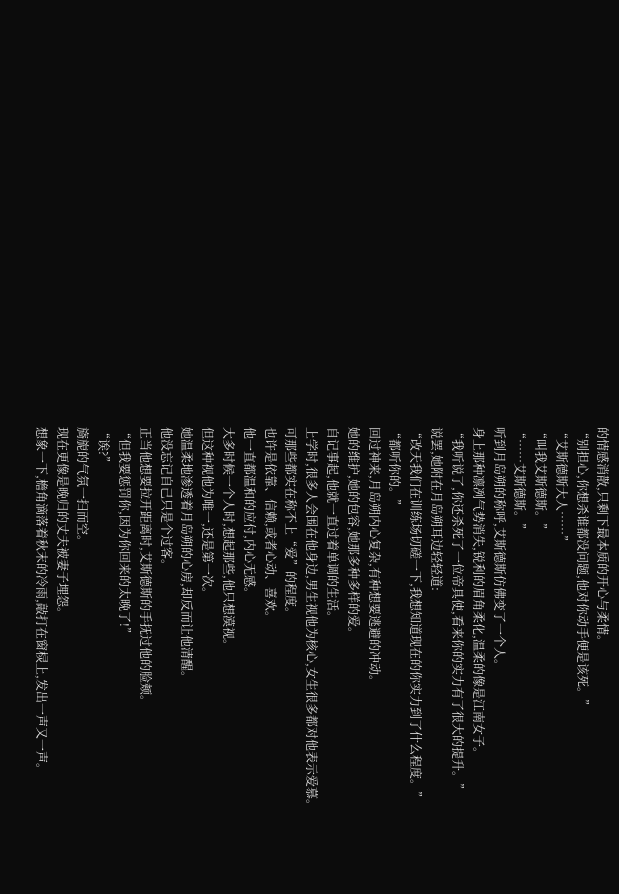的情感消散,只剩下最本质的开心与柔情。
“别担心,你想杀谁都没问题,他对你动手便是该死。”
“艾斯德斯大人……”
“叫我艾斯德斯。”
“……艾斯德斯。”
听到月岛朔的称呼,艾斯德斯仿佛变了一个人。
身上那种凛冽气势消失,锐利的眉角柔化,温柔的像是江南女子。
“我听说了,你还杀死了一位帝具使,看来你的实力有了很大的提升。”
说罢,她附在月岛朔耳边轻轻道:
“改天我们在训练场切磋一下,我想知道现在的你实力到了什么程度。”
“都听你的。”
回过神来,月岛朔内心复杂,有种想要逃避的冲动。
她的维护,她的包容,她那多种多样的爱。
自记事起,他就一直过着单调的生活。
上学时,很多人会围在他身边,男生视他为核心,女生很多都对他表示爱慕。
可那些都实在称不上“爱”的程度。
也许是依靠、信赖,或者心动、喜欢。
他一直都温和的应付,内心无感。
大多时候一个人时,想起那些,他只想漠视。
但这种视他为唯一,还是第一次。
她温柔地渗透着月岛朔的心房,却反而让他清醒。
他没忘记自己只是个过客。
正当他想要拉开距离时,艾斯德斯的手抚过他的脸颊。
“但我要惩罚你,因为你回来的太晚了!”
“诶?”
旖旎的气氛一扫而空。
现在更像是晚归的丈夫被妻子埋怨。
想象一下,檐角滴落着秋末的冷雨,敲打在窗棂上,发出一声又一声。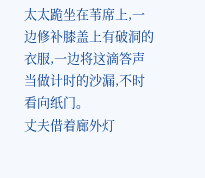太太跪坐在苇席上,一边修补膝盖上有破洞的衣服,一边将这滴答声当做计时的沙漏,不时看向纸门。
丈夫借着廊外灯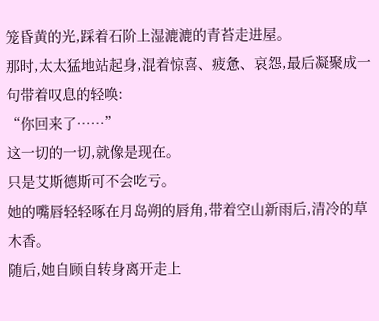笼昏黄的光,踩着石阶上湿漉漉的青苔走进屋。
那时,太太猛地站起身,混着惊喜、疲惫、哀怨,最后凝聚成一句带着叹息的轻唤:
“你回来了……”
这一切的一切,就像是现在。
只是艾斯德斯可不会吃亏。
她的嘴唇轻轻啄在月岛朔的唇角,带着空山新雨后,清冷的草木香。
随后,她自顾自转身离开走上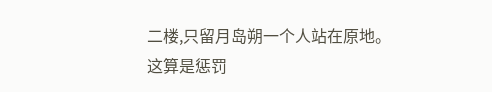二楼,只留月岛朔一个人站在原地。
这算是惩罚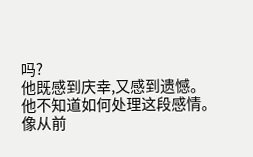吗?
他既感到庆幸,又感到遗憾。
他不知道如何处理这段感情。
像从前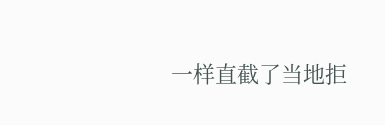一样直截了当地拒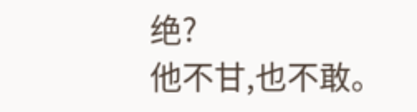绝?
他不甘,也不敢。